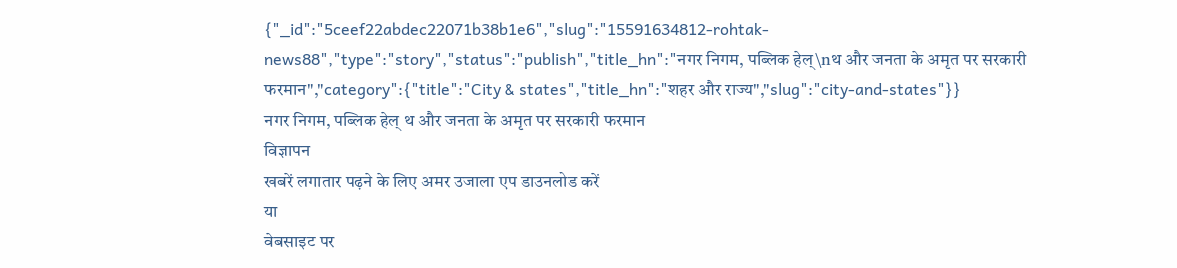{"_id":"5ceef22abdec22071b38b1e6","slug":"15591634812-rohtak-news88","type":"story","status":"publish","title_hn":"नगर निगम, पब्लिक हेल्\nथ और जनता के अमृत पर सरकारी फरमान","category":{"title":"City & states","title_hn":"शहर और राज्य","slug":"city-and-states"}}
नगर निगम, पब्लिक हेल् थ और जनता के अमृत पर सरकारी फरमान
विज्ञापन
खबरें लगातार पढ़ने के लिए अमर उजाला एप डाउनलोड करें
या
वेबसाइट पर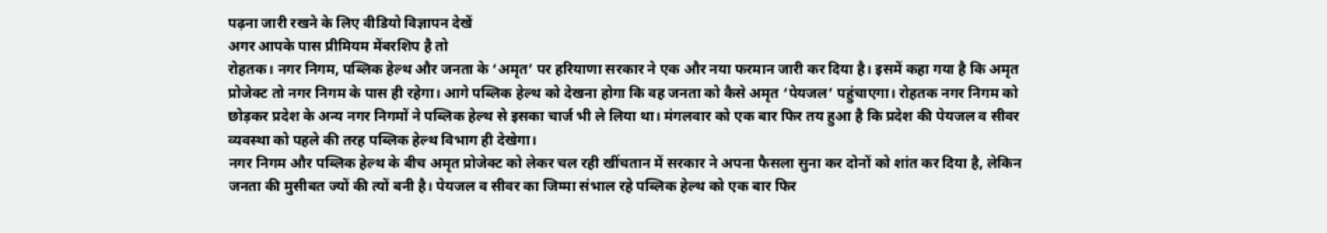पढ़ना जारी रखने के लिए वीडियो विज्ञापन देखें
अगर आपके पास प्रीमियम मेंबरशिप है तो
रोहतक। नगर निगम, पब्लिक हेल्थ और जनता के ‘अमृत’ पर हरियाणा सरकार ने एक और नया फरमान जारी कर दिया है। इसमें कहा गया है कि अमृत प्रोजेक्ट तो नगर निगम के पास ही रहेगा। आगे पब्लिक हेल्थ को देखना होगा कि वह जनता को कैसे अमृत ‘पेयजल’ पहुंचाएगा। रोहतक नगर निगम को छोड़कर प्रदेश के अन्य नगर निगमों ने पब्लिक हेल्थ से इसका चार्ज भी ले लिया था। मंगलवार को एक बार फिर तय हुआ है कि प्रदेश की पेयजल व सीवर व्यवस्था को पहले की तरह पब्लिक हेल्थ विभाग ही देखेगा।
नगर निगम और पब्लिक हेल्थ के बीच अमृत प्रोजेक्ट को लेकर चल रही खींचतान में सरकार ने अपना फैसला सुना कर दोनों को शांत कर दिया है, लेकिन जनता की मुसीबत ज्यों की त्यों बनी है। पेयजल व सीवर का जिम्मा संभाल रहे पब्लिक हेल्थ को एक बार फिर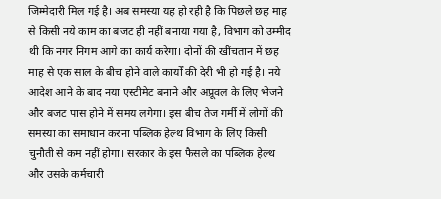जिम्मेदारी मिल गई है। अब समस्या यह हो रही है कि पिछले छह माह से किसी नये काम का बजट ही नहीं बनाया गया है, विभाग को उम्मीद थी कि नगर निगम आगे का कार्य करेगा। दोनों की खींचतान में छह माह से एक साल के बीच होने वाले कार्यों की देरी भी हो गई है। नये आदेश आने के बाद नया एस्टीमेट बनाने और अप्रूवल के लिए भेजने और बजट पास होने में समय लगेगा। इस बीच तेज गर्मी में लोगों की समस्या का समाधान करना पब्लिक हेल्थ विभाग के लिए किसी चुनौती से कम नहीं होगा। सरकार के इस फैसले का पब्लिक हेल्थ और उसके कर्मचारी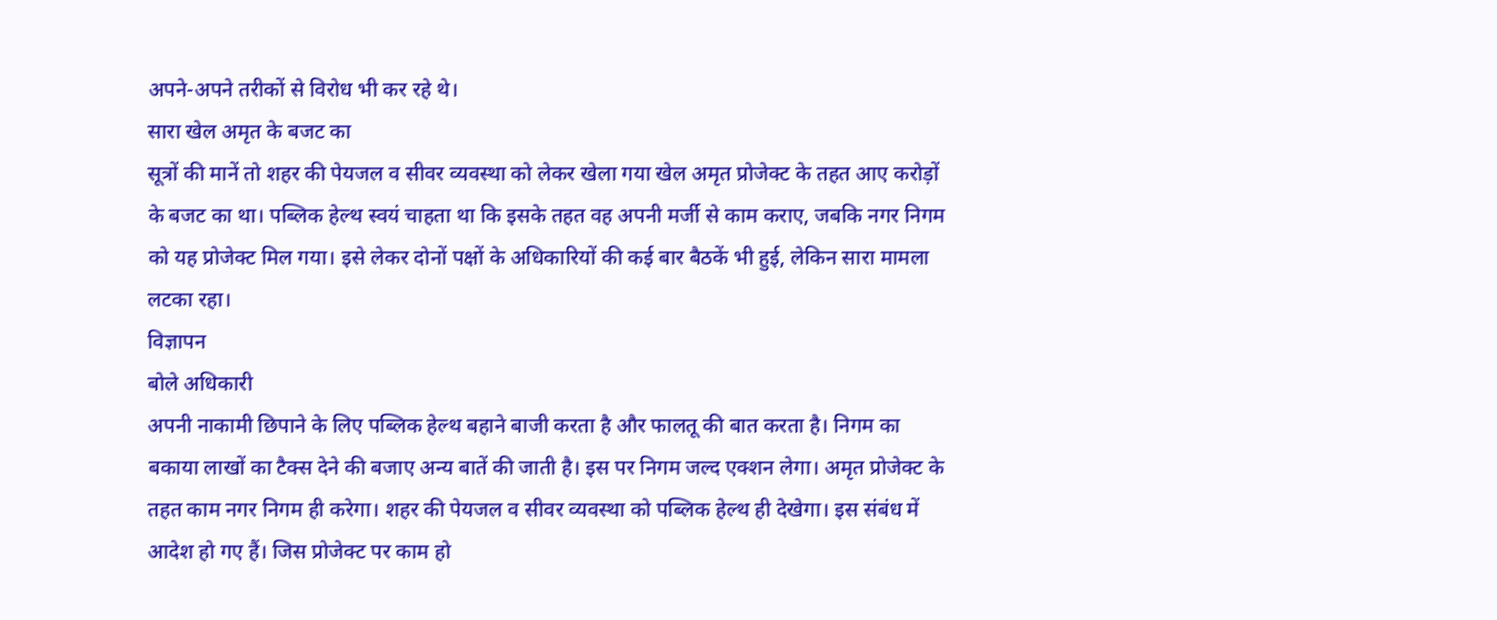अपने-अपने तरीकों से विरोध भी कर रहे थे।
सारा खेल अमृत के बजट का
सूत्रों की मानें तो शहर की पेयजल व सीवर व्यवस्था को लेकर खेला गया खेल अमृत प्रोजेक्ट के तहत आए करोड़ों के बजट का था। पब्लिक हेल्थ स्वयं चाहता था कि इसके तहत वह अपनी मर्जी से काम कराए, जबकि नगर निगम को यह प्रोजेक्ट मिल गया। इसे लेकर दोनों पक्षों के अधिकारियों की कई बार बैठकें भी हुई, लेकिन सारा मामला लटका रहा।
विज्ञापन
बोले अधिकारी
अपनी नाकामी छिपाने के लिए पब्लिक हेल्थ बहाने बाजी करता है और फालतू की बात करता है। निगम का बकाया लाखों का टैक्स देने की बजाए अन्य बातें की जाती है। इस पर निगम जल्द एक्शन लेगा। अमृत प्रोजेक्ट के तहत काम नगर निगम ही करेगा। शहर की पेयजल व सीवर व्यवस्था को पब्लिक हेल्थ ही देखेगा। इस संबंध में आदेश हो गए हैं। जिस प्रोजेक्ट पर काम हो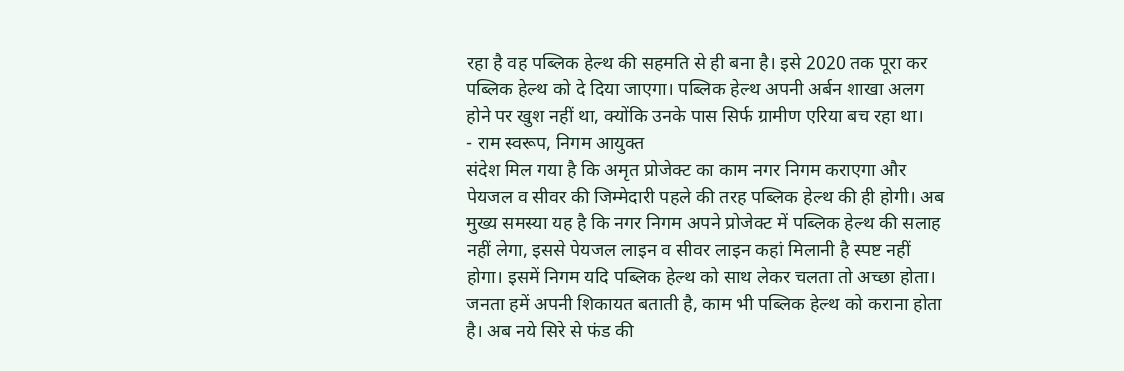रहा है वह पब्लिक हेल्थ की सहमति से ही बना है। इसे 2020 तक पूरा कर पब्लिक हेल्थ को दे दिया जाएगा। पब्लिक हेल्थ अपनी अर्बन शाखा अलग होने पर खुश नहीं था, क्योंकि उनके पास सिर्फ ग्रामीण एरिया बच रहा था।
- राम स्वरूप, निगम आयुक्त
संदेश मिल गया है कि अमृत प्रोजेक्ट का काम नगर निगम कराएगा और पेयजल व सीवर की जिम्मेदारी पहले की तरह पब्लिक हेल्थ की ही होगी। अब मुख्य समस्या यह है कि नगर निगम अपने प्रोजेक्ट में पब्लिक हेल्थ की सलाह नहीं लेगा, इससे पेयजल लाइन व सीवर लाइन कहां मिलानी है स्पष्ट नहीं होगा। इसमें निगम यदि पब्लिक हेल्थ को साथ लेकर चलता तो अच्छा होता। जनता हमें अपनी शिकायत बताती है, काम भी पब्लिक हेल्थ को कराना होता है। अब नये सिरे से फंड की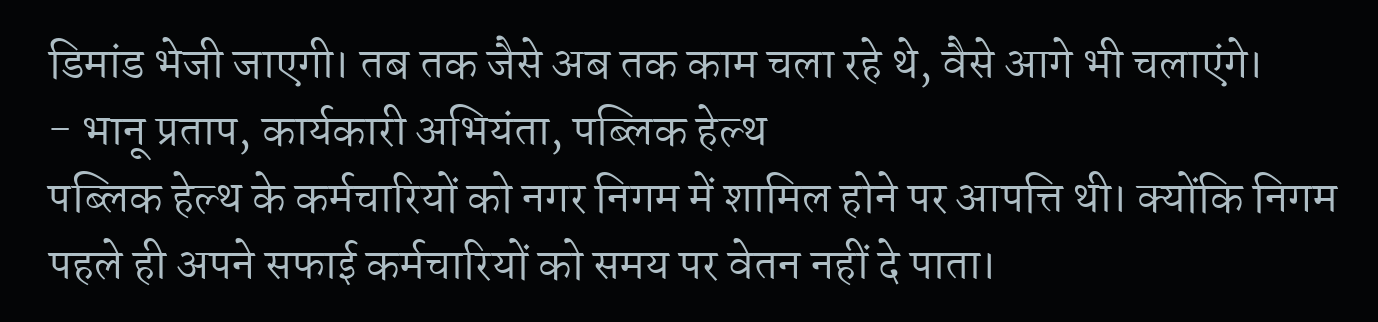डिमांड भेजी जाएगी। तब तक जैसे अब तक काम चला रहे थे, वैसे आगे भी चलाएंगे।
- भानू प्रताप, कार्यकारी अभियंता, पब्लिक हेल्थ
पब्लिक हेल्थ के कर्मचारियों को नगर निगम में शामिल होने पर आपत्ति थी। क्योंकि निगम पहले ही अपने सफाई कर्मचारियों को समय पर वेतन नहीं दे पाता।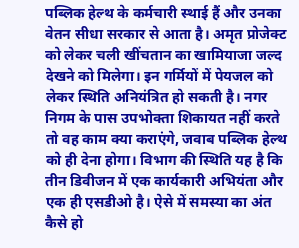पब्लिक हेल्थ के कर्मचारी स्थाई हैं और उनका वेतन सीधा सरकार से आता है। अमृत प्रोजेक्ट को लेकर चली खींचतान का खामियाजा जल्द देखने को मिलेगा। इन गर्मियों में पेयजल को लेकर स्थिति अनियंत्रित हो सकती है। नगर निगम के पास उपभोक्ता शिकायत नहीं करते तो वह काम क्या कराएंगे, जवाब पब्लिक हेल्थ को ही देना होगा। विभाग की स्थिति यह है कि तीन डिवीजन में एक कार्यकारी अभियंता और एक ही एसडीओ है। ऐसे में समस्या का अंत कैसे हो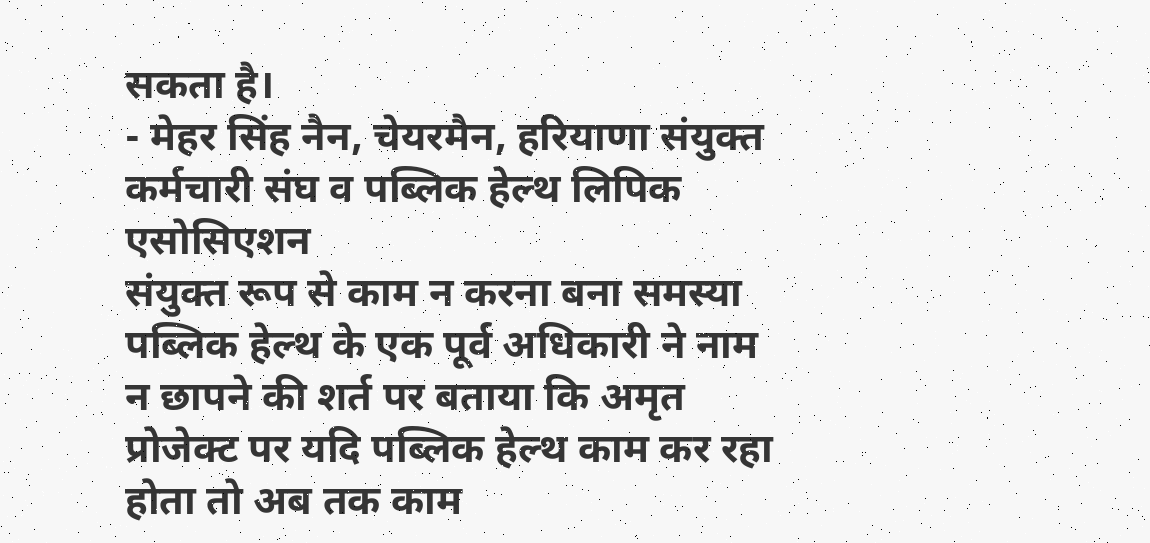सकता है।
- मेहर सिंह नैन, चेयरमैन, हरियाणा संयुक्त कर्मचारी संघ व पब्लिक हेल्थ लिपिक एसोसिएशन
संयुक्त रूप से काम न करना बना समस्या
पब्लिक हेल्थ के एक पूर्व अधिकारी ने नाम न छापने की शर्त पर बताया कि अमृत प्रोजेक्ट पर यदि पब्लिक हेल्थ काम कर रहा होता तो अब तक काम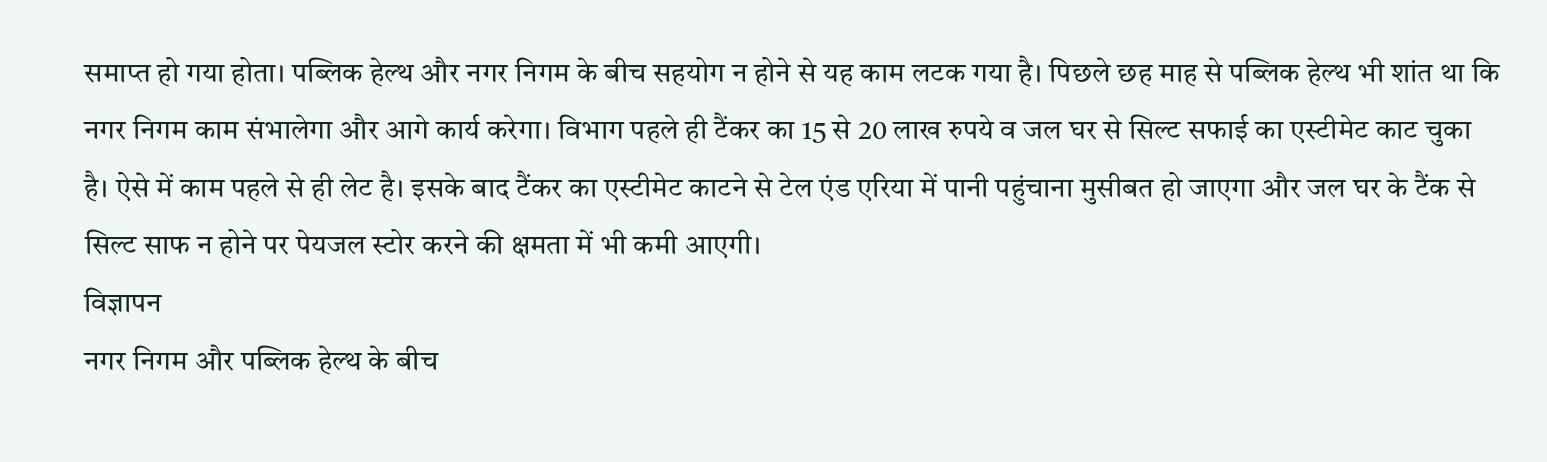समाप्त हो गया होता। पब्लिक हेल्थ और नगर निगम के बीच सहयोग न होने से यह काम लटक गया है। पिछले छह माह से पब्लिक हेल्थ भी शांत था कि नगर निगम काम संभालेगा और आगे कार्य करेगा। विभाग पहले ही टैंकर का 15 से 20 लाख रुपये व जल घर से सिल्ट सफाई का एस्टीमेट काट चुका है। ऐसे में काम पहले से ही लेट है। इसके बाद टैंकर का एस्टीमेट काटने से टेल एंड एरिया में पानी पहुंचाना मुसीबत हो जाएगा और जल घर के टैंक से सिल्ट साफ न होने पर पेयजल स्टोर करने की क्षमता में भी कमी आएगी।
विज्ञापन
नगर निगम और पब्लिक हेल्थ के बीच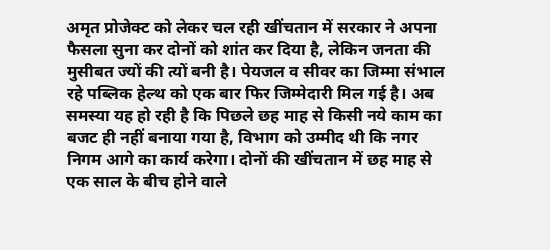अमृत प्रोजेक्ट को लेकर चल रही खींचतान में सरकार ने अपना फैसला सुना कर दोनों को शांत कर दिया है, लेकिन जनता की मुसीबत ज्यों की त्यों बनी है। पेयजल व सीवर का जिम्मा संभाल रहे पब्लिक हेल्थ को एक बार फिर जिम्मेदारी मिल गई है। अब समस्या यह हो रही है कि पिछले छह माह से किसी नये काम का बजट ही नहीं बनाया गया है, विभाग को उम्मीद थी कि नगर निगम आगे का कार्य करेगा। दोनों की खींचतान में छह माह से एक साल के बीच होने वाले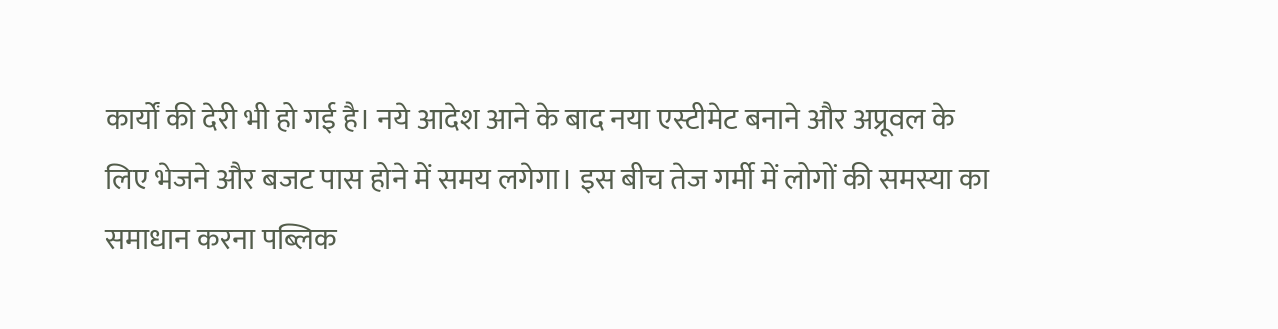कार्यों की देरी भी हो गई है। नये आदेश आने के बाद नया एस्टीमेट बनाने और अप्रूवल के लिए भेजने और बजट पास होने में समय लगेगा। इस बीच तेज गर्मी में लोगों की समस्या का समाधान करना पब्लिक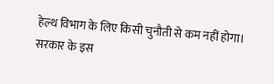हेल्थ विभाग के लिए किसी चुनौती से कम नहीं होगा। सरकार के इस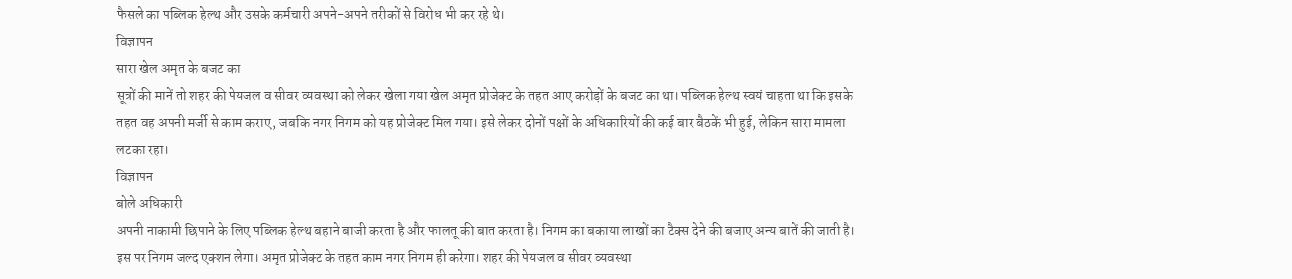फैसले का पब्लिक हेल्थ और उसके कर्मचारी अपने-अपने तरीकों से विरोध भी कर रहे थे।
विज्ञापन
सारा खेल अमृत के बजट का
सूत्रों की मानें तो शहर की पेयजल व सीवर व्यवस्था को लेकर खेला गया खेल अमृत प्रोजेक्ट के तहत आए करोड़ों के बजट का था। पब्लिक हेल्थ स्वयं चाहता था कि इसके तहत वह अपनी मर्जी से काम कराए, जबकि नगर निगम को यह प्रोजेक्ट मिल गया। इसे लेकर दोनों पक्षों के अधिकारियों की कई बार बैठकें भी हुई, लेकिन सारा मामला लटका रहा।
विज्ञापन
बोले अधिकारी
अपनी नाकामी छिपाने के लिए पब्लिक हेल्थ बहाने बाजी करता है और फालतू की बात करता है। निगम का बकाया लाखों का टैक्स देने की बजाए अन्य बातें की जाती है। इस पर निगम जल्द एक्शन लेगा। अमृत प्रोजेक्ट के तहत काम नगर निगम ही करेगा। शहर की पेयजल व सीवर व्यवस्था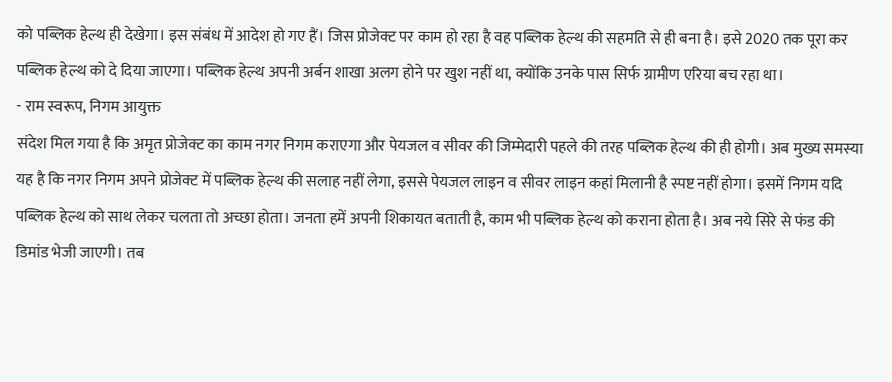को पब्लिक हेल्थ ही देखेगा। इस संबंध में आदेश हो गए हैं। जिस प्रोजेक्ट पर काम हो रहा है वह पब्लिक हेल्थ की सहमति से ही बना है। इसे 2020 तक पूरा कर पब्लिक हेल्थ को दे दिया जाएगा। पब्लिक हेल्थ अपनी अर्बन शाखा अलग होने पर खुश नहीं था, क्योंकि उनके पास सिर्फ ग्रामीण एरिया बच रहा था।
- राम स्वरूप, निगम आयुक्त
संदेश मिल गया है कि अमृत प्रोजेक्ट का काम नगर निगम कराएगा और पेयजल व सीवर की जिम्मेदारी पहले की तरह पब्लिक हेल्थ की ही होगी। अब मुख्य समस्या यह है कि नगर निगम अपने प्रोजेक्ट में पब्लिक हेल्थ की सलाह नहीं लेगा, इससे पेयजल लाइन व सीवर लाइन कहां मिलानी है स्पष्ट नहीं होगा। इसमें निगम यदि पब्लिक हेल्थ को साथ लेकर चलता तो अच्छा होता। जनता हमें अपनी शिकायत बताती है, काम भी पब्लिक हेल्थ को कराना होता है। अब नये सिरे से फंड की डिमांड भेजी जाएगी। तब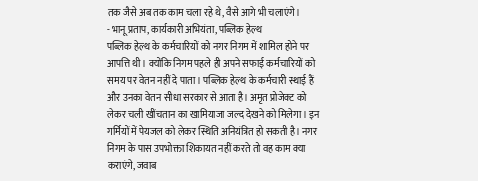तक जैसे अब तक काम चला रहे थे, वैसे आगे भी चलाएंगे।
- भानू प्रताप, कार्यकारी अभियंता, पब्लिक हेल्थ
पब्लिक हेल्थ के कर्मचारियों को नगर निगम में शामिल होने पर आपत्ति थी। क्योंकि निगम पहले ही अपने सफाई कर्मचारियों को समय पर वेतन नहीं दे पाता। पब्लिक हेल्थ के कर्मचारी स्थाई हैं और उनका वेतन सीधा सरकार से आता है। अमृत प्रोजेक्ट को लेकर चली खींचतान का खामियाजा जल्द देखने को मिलेगा। इन गर्मियों में पेयजल को लेकर स्थिति अनियंत्रित हो सकती है। नगर निगम के पास उपभोक्ता शिकायत नहीं करते तो वह काम क्या कराएंगे, जवाब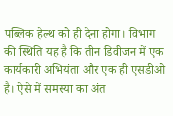पब्लिक हेल्थ को ही देना होगा। विभाग की स्थिति यह है कि तीन डिवीजन में एक कार्यकारी अभियंता और एक ही एसडीओ है। ऐसे में समस्या का अंत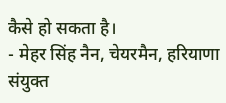कैसे हो सकता है।
- मेहर सिंह नैन, चेयरमैन, हरियाणा संयुक्त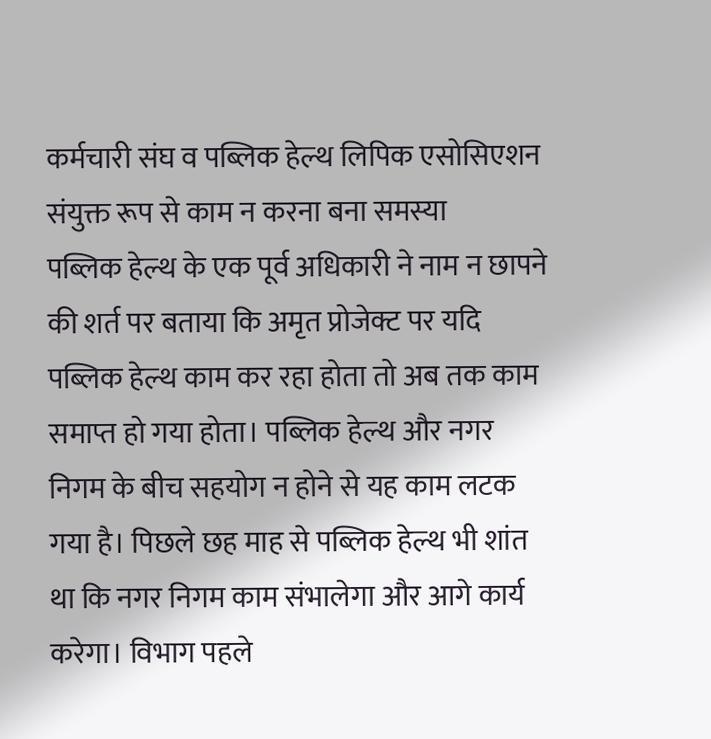कर्मचारी संघ व पब्लिक हेल्थ लिपिक एसोसिएशन
संयुक्त रूप से काम न करना बना समस्या
पब्लिक हेल्थ के एक पूर्व अधिकारी ने नाम न छापने की शर्त पर बताया कि अमृत प्रोजेक्ट पर यदि पब्लिक हेल्थ काम कर रहा होता तो अब तक काम समाप्त हो गया होता। पब्लिक हेल्थ और नगर निगम के बीच सहयोग न होने से यह काम लटक गया है। पिछले छह माह से पब्लिक हेल्थ भी शांत था कि नगर निगम काम संभालेगा और आगे कार्य करेगा। विभाग पहले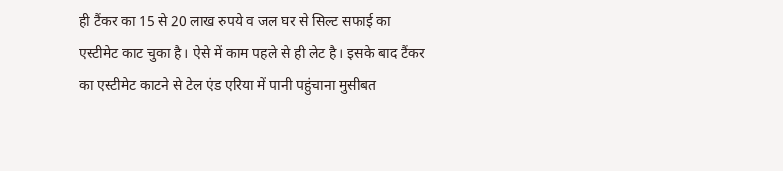ही टैंकर का 15 से 20 लाख रुपये व जल घर से सिल्ट सफाई का एस्टीमेट काट चुका है। ऐसे में काम पहले से ही लेट है। इसके बाद टैंकर का एस्टीमेट काटने से टेल एंड एरिया में पानी पहुंचाना मुसीबत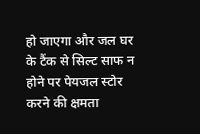हो जाएगा और जल घर के टैंक से सिल्ट साफ न होने पर पेयजल स्टोर करने की क्षमता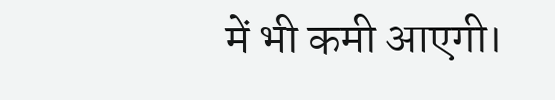में भी कमी आएगी।